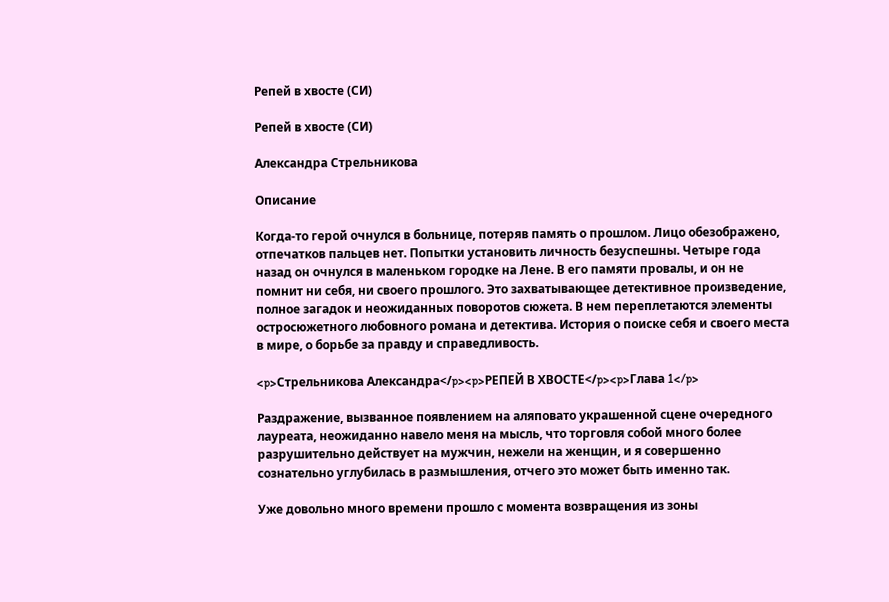Репей в хвосте (СИ)

Репей в хвосте (СИ)

Александра Стрельникова

Описание

Когда-то герой очнулся в больнице, потеряв память о прошлом. Лицо обезображено, отпечатков пальцев нет. Попытки установить личность безуспешны. Четыре года назад он очнулся в маленьком городке на Лене. В его памяти провалы, и он не помнит ни себя, ни своего прошлого. Это захватывающее детективное произведение, полное загадок и неожиданных поворотов сюжета. В нем переплетаются элементы остросюжетного любовного романа и детектива. История о поиске себя и своего места в мире, о борьбе за правду и справедливость.

<p>Стрельникова Александра</p><p>РЕПЕЙ В ХВОСТЕ</p><p>Глава 1</p>

Раздражение, вызванное появлением на аляповато украшенной сцене очередного лауреата, неожиданно навело меня на мысль, что торговля собой много более разрушительно действует на мужчин, нежели на женщин, и я совершенно сознательно углубилась в размышления, отчего это может быть именно так.

Уже довольно много времени прошло с момента возвращения из зоны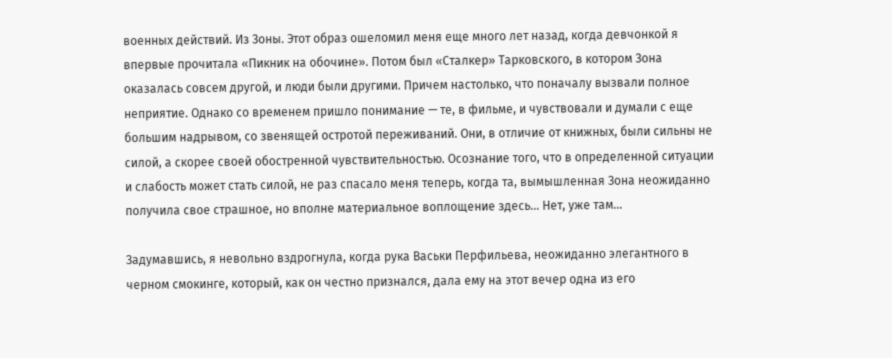военных действий. Из Зоны. Этот образ ошеломил меня еще много лет назад, когда девчонкой я впервые прочитала «Пикник на обочине». Потом был «Сталкер» Тарковского, в котором Зона оказалась совсем другой, и люди были другими. Причем настолько, что поначалу вызвали полное неприятие. Однако со временем пришло понимание — те, в фильме, и чувствовали и думали с еще большим надрывом, со звенящей остротой переживаний. Они, в отличие от книжных, были сильны не силой, а скорее своей обостренной чувствительностью. Осознание того, что в определенной ситуации и слабость может стать силой, не раз спасало меня теперь, когда та, вымышленная Зона неожиданно получила свое страшное, но вполне материальное воплощение здесь… Нет, уже там…

Задумавшись, я невольно вздрогнула, когда рука Васьки Перфильева, неожиданно элегантного в черном смокинге, который, как он честно признался, дала ему на этот вечер одна из его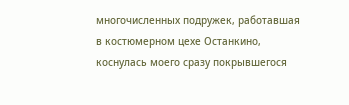многочисленных подружек, работавшая в костюмерном цехе Останкино, коснулась моего сразу покрывшегося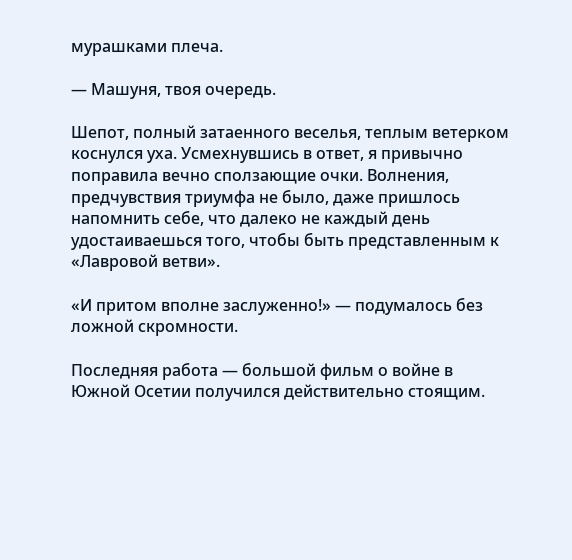мурашками плеча.

— Машуня, твоя очередь.

Шепот, полный затаенного веселья, теплым ветерком коснулся уха. Усмехнувшись в ответ, я привычно поправила вечно сползающие очки. Волнения, предчувствия триумфа не было, даже пришлось напомнить себе, что далеко не каждый день удостаиваешься того, чтобы быть представленным к «Лавровой ветви».

«И притом вполне заслуженно!» — подумалось без ложной скромности.

Последняя работа — большой фильм о войне в Южной Осетии получился действительно стоящим.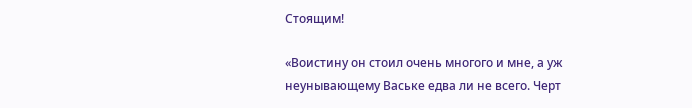Стоящим!

«Воистину он стоил очень многого и мне, а уж неунывающему Ваське едва ли не всего. Черт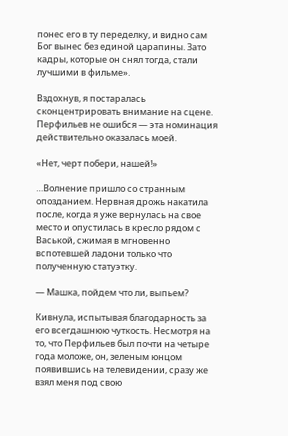понес его в ту переделку, и видно сам Бог вынес без единой царапины. Зато кадры, которые он снял тогда, стали лучшими в фильме».

Вздохнув, я постаралась сконцентрировать внимание на сцене. Перфильев не ошибся — эта номинация действительно оказалась моей.

«Нет, черт побери, нашей!»

…Волнение пришло со странным опозданием. Нервная дрожь накатила после, когда я уже вернулась на свое место и опустилась в кресло рядом с Васькой, сжимая в мгновенно вспотевшей ладони только что полученную статуэтку.

— Машка, пойдем что ли, выпьем?

Кивнула, испытывая благодарность за его всегдашнюю чуткость. Несмотря на то, что Перфильев был почти на четыре года моложе, он, зеленым юнцом появившись на телевидении, сразу же взял меня под свою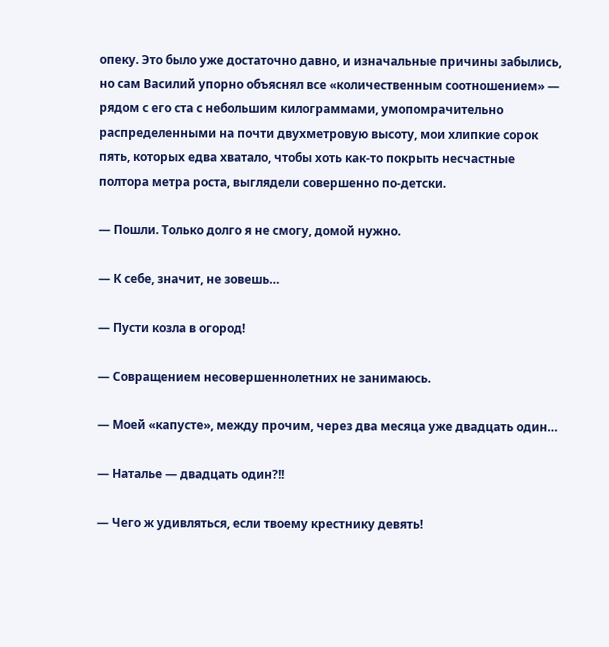опеку. Это было уже достаточно давно, и изначальные причины забылись, но сам Василий упорно объяснял все «количественным соотношением» — рядом с его ста с небольшим килограммами, умопомрачительно распределенными на почти двухметровую высоту, мои хлипкие сорок пять, которых едва хватало, чтобы хоть как-то покрыть несчастные полтора метра роста, выглядели совершенно по-детски.

— Пошли. Только долго я не смогу, домой нужно.

— К себе, значит, не зовешь…

— Пусти козла в огород!

— Совращением несовершеннолетних не занимаюсь.

— Моей «капусте», между прочим, через два месяца уже двадцать один…

— Наталье — двадцать один?!!

— Чего ж удивляться, если твоему крестнику девять!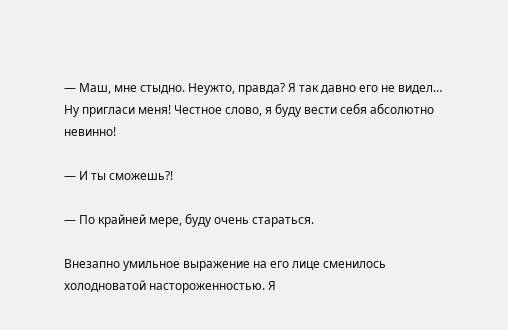— Маш, мне стыдно. Неужто, правда? Я так давно его не видел… Ну пригласи меня! Честное слово, я буду вести себя абсолютно невинно!

— И ты сможешь?!

— По крайней мере, буду очень стараться.

Внезапно умильное выражение на его лице сменилось холодноватой настороженностью. Я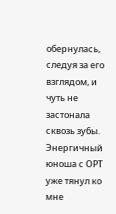обернулась, следуя за его взглядом, и чуть не застонала сквозь зубы. Энергичный юноша с ОРТ уже тянул ко мне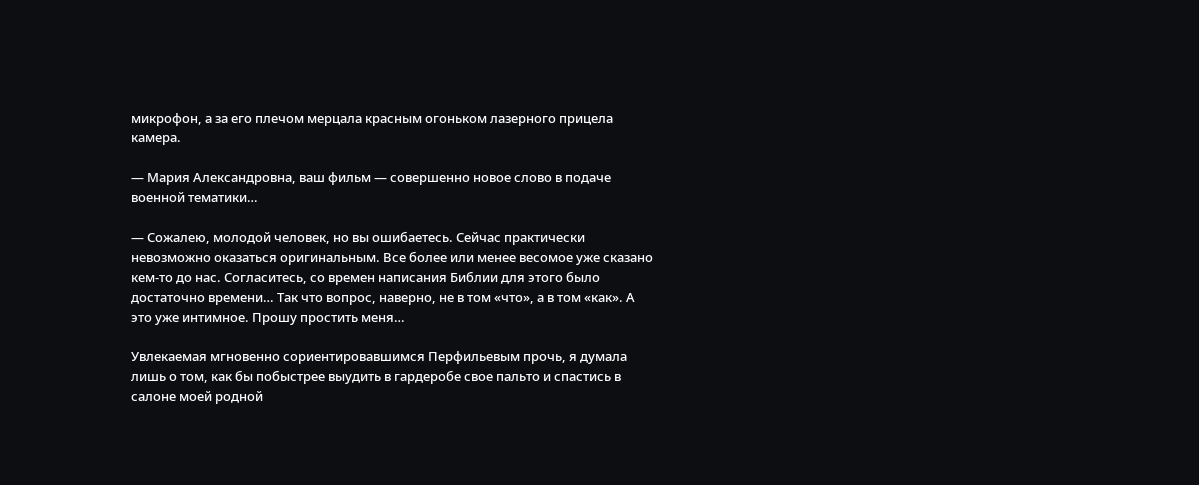микрофон, а за его плечом мерцала красным огоньком лазерного прицела камера.

— Мария Александровна, ваш фильм — совершенно новое слово в подаче военной тематики…

— Сожалею, молодой человек, но вы ошибаетесь. Сейчас практически невозможно оказаться оригинальным. Все более или менее весомое уже сказано кем-то до нас. Согласитесь, со времен написания Библии для этого было достаточно времени… Так что вопрос, наверно, не в том «что», а в том «как». А это уже интимное. Прошу простить меня…

Увлекаемая мгновенно сориентировавшимся Перфильевым прочь, я думала лишь о том, как бы побыстрее выудить в гардеробе свое пальто и спастись в салоне моей родной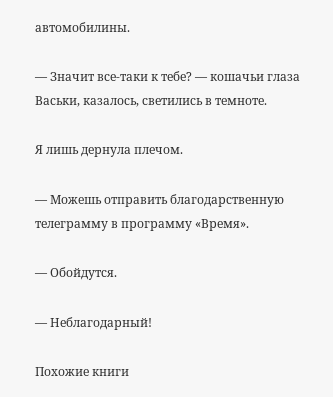автомобилины.

— Значит все-таки к тебе? — кошачьи глаза Васьки, казалось, светились в темноте.

Я лишь дернула плечом.

— Можешь отправить благодарственную телеграмму в программу «Время».

— Обойдутся.

— Неблагодарный!

Похожие книги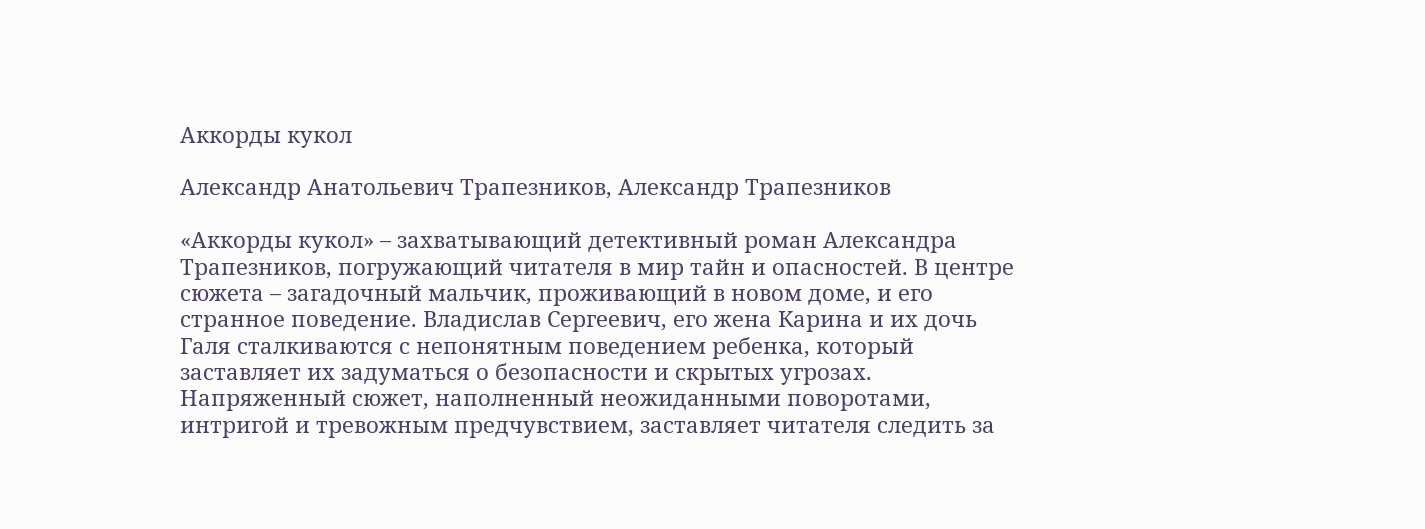Аккорды кукол

Александр Анатольевич Трапезников, Александр Трапезников

«Аккорды кукол» – захватывающий детективный роман Александра Трапезников, погружающий читателя в мир тайн и опасностей. В центре сюжета – загадочный мальчик, проживающий в новом доме, и его странное поведение. Владислав Сергеевич, его жена Карина и их дочь Галя сталкиваются с непонятным поведением ребенка, который заставляет их задуматься о безопасности и скрытых угрозах. Напряженный сюжет, наполненный неожиданными поворотами, интригой и тревожным предчувствием, заставляет читателя следить за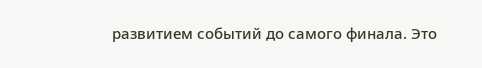развитием событий до самого финала. Это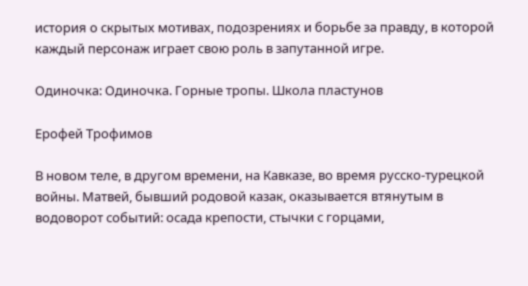история о скрытых мотивах, подозрениях и борьбе за правду, в которой каждый персонаж играет свою роль в запутанной игре.

Одиночка: Одиночка. Горные тропы. Школа пластунов

Ерофей Трофимов

В новом теле, в другом времени, на Кавказе, во время русско-турецкой войны. Матвей, бывший родовой казак, оказывается втянутым в водоворот событий: осада крепости, стычки с горцами,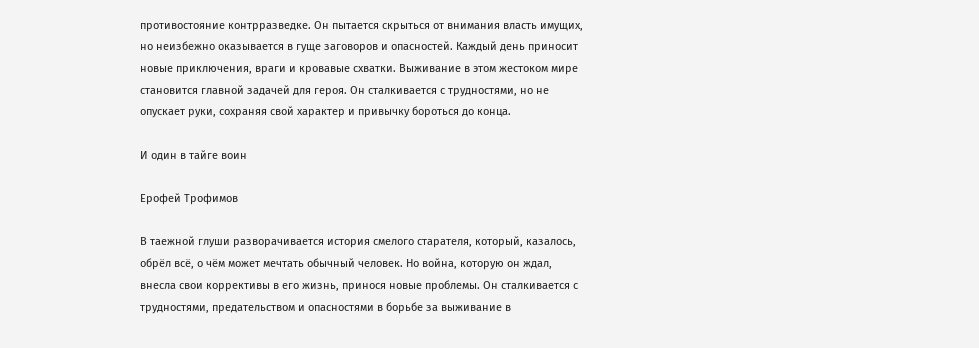противостояние контрразведке. Он пытается скрыться от внимания власть имущих, но неизбежно оказывается в гуще заговоров и опасностей. Каждый день приносит новые приключения, враги и кровавые схватки. Выживание в этом жестоком мире становится главной задачей для героя. Он сталкивается с трудностями, но не опускает руки, сохраняя свой характер и привычку бороться до конца.

И один в тайге воин

Ерофей Трофимов

В таежной глуши разворачивается история смелого старателя, который, казалось, обрёл всё, о чём может мечтать обычный человек. Но война, которую он ждал, внесла свои коррективы в его жизнь, принося новые проблемы. Он сталкивается с трудностями, предательством и опасностями в борьбе за выживание в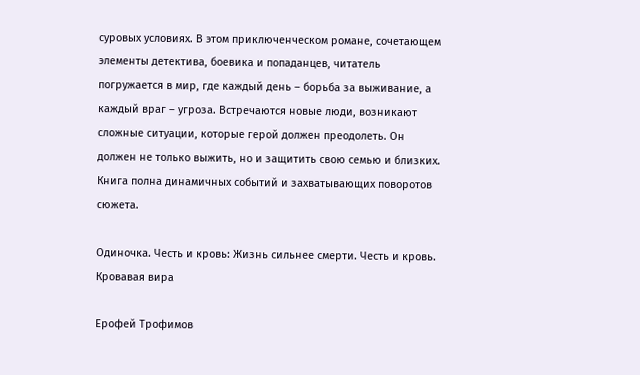суровых условиях. В этом приключенческом романе, сочетающем элементы детектива, боевика и попаданцев, читатель погружается в мир, где каждый день – борьба за выживание, а каждый враг – угроза. Встречаются новые люди, возникают сложные ситуации, которые герой должен преодолеть. Он должен не только выжить, но и защитить свою семью и близких. Книга полна динамичных событий и захватывающих поворотов сюжета.

Одиночка. Честь и кровь: Жизнь сильнее смерти. Честь и кровь. Кровавая вира

Ерофей Трофимов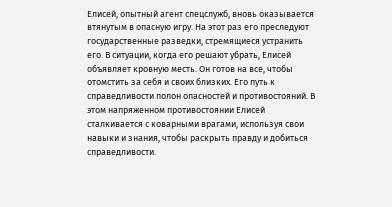Елисей, опытный агент спецслужб, вновь оказывается втянутым в опасную игру. На этот раз его преследуют государственные разведки, стремящиеся устранить его. В ситуации, когда его решают убрать, Елисей объявляет кровную месть. Он готов на все, чтобы отомстить за себя и своих близких. Его путь к справедливости полон опасностей и противостояний. В этом напряженном противостоянии Елисей сталкивается с коварными врагами, используя свои навыки и знания, чтобы раскрыть правду и добиться справедливости.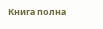Книга полна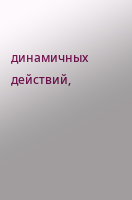динамичных действий,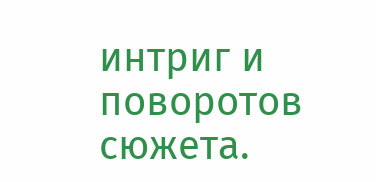интриг и поворотов сюжета.